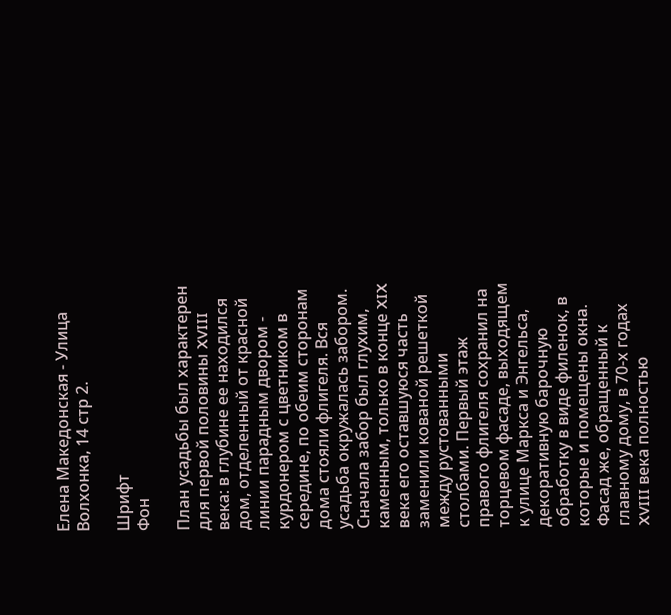Елена Македонская - Улица Волхонка, 14 стр 2.

Шрифт
Фон

План усадьбы был характерен для первой половины XVIII века: в глубине ее находился дом, отделенный от красной линии парадным двором - курдонером с цветником в середине, по обеим сторонам дома стояли флигеля. Вся усадьба окружалась забором. Сначала забор был глухим, каменным, только в конце XIX века его оставшуюся часть заменили кованой решеткой между рустованными столбами. Первый этаж правого флигеля сохранил на торцевом фасаде, выходящем к улице Маркса и Энгельса, декоративную барочную обработку в виде филенок, в которые и помещены окна. Фасад же, обращенный к главному дому, в 70-х годах XVIII века полностью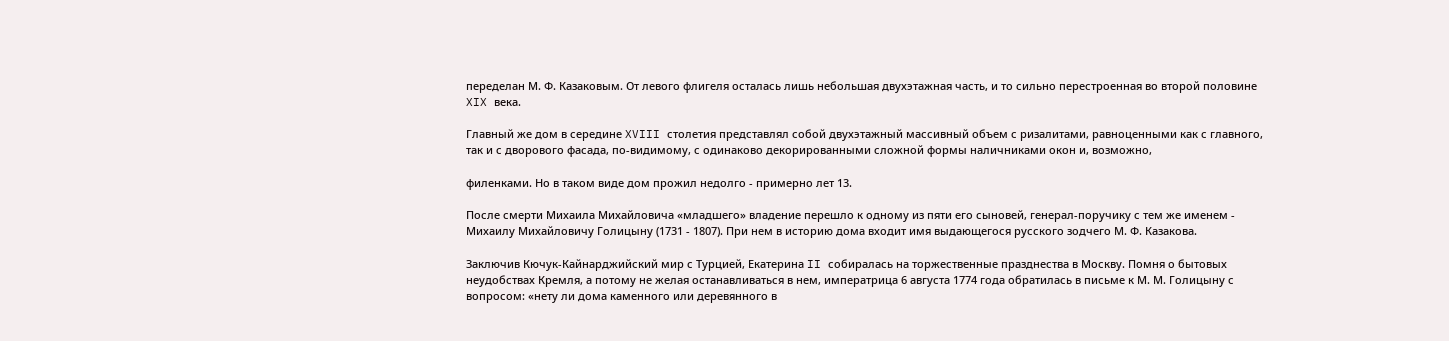переделан М. Ф. Казаковым. От левого флигеля осталась лишь небольшая двухэтажная часть, и то сильно перестроенная во второй половине XIX века.

Главный же дом в середине XVIII столетия представлял собой двухэтажный массивный объем с ризалитами, равноценными как с главного, так и с дворового фасада, по-видимому, с одинаково декорированными сложной формы наличниками окон и, возможно,

филенками. Но в таком виде дом прожил недолго - примерно лет 13.

После смерти Михаила Михайловича «младшего» владение перешло к одному из пяти его сыновей, генерал-поручику с тем же именем - Михаилу Михайловичу Голицыну (1731 - 1807). При нем в историю дома входит имя выдающегося русского зодчего М. Ф. Казакова.

Заключив Кючук-Кайнарджийский мир с Турцией, Екатерина II собиралась на торжественные празднества в Москву. Помня о бытовых неудобствах Кремля, а потому не желая останавливаться в нем, императрица 6 августа 1774 года обратилась в письме к М. М. Голицыну с вопросом: «нету ли дома каменного или деревянного в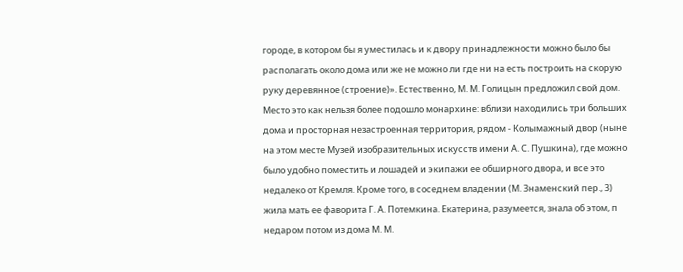городе, в котором бы я уместилась и к двору принадлежности можно было бы располагать около дома или же не можно ли где ни на есть построить на скорую руку деревянное (строение)». Естественно, М. М. Голицын предложил свой дом. Место это как нельзя более подошло монархине: вблизи находились три больших дома и просторная незастроенная территория, рядом - Колымажный двор (ныне на этом месте Музей изобразительных искусств имени А. С. Пушкина), где можно было удобно поместить и лошадей и экипажи ее обширного двора, и все это недалеко от Кремля. Кроме того, в соседнем владении (М. Знаменский пер., 3) жила мать ее фаворита Г. А. Потемкина. Екатерина, разумеется, знала об этом, п недаром потом из дома М. М.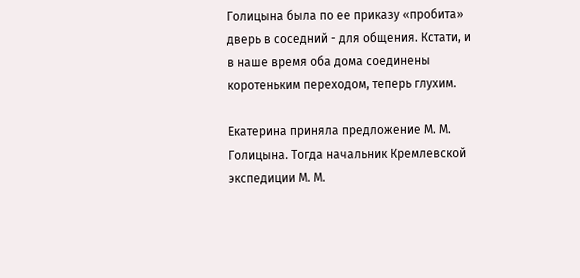Голицына была по ее приказу «пробита» дверь в соседний - для общения. Кстати, и в наше время оба дома соединены коротеньким переходом, теперь глухим.

Екатерина приняла предложение М. М. Голицына. Тогда начальник Кремлевской экспедиции М. М.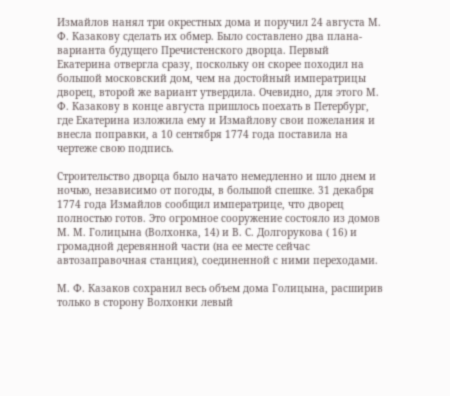Измайлов нанял три окрестных дома и поручил 24 августа М. Ф. Казакову сделать их обмер. Было составлено два плана-варианта будущего Пречистенского дворца. Первый Екатерина отвергла сразу, поскольку он скорее походил на большой московский дом, чем на достойный императрицы дворец, второй же вариант утвердила. Очевидно, для этого М. Ф. Казакову в конце августа пришлось поехать в Петербург, где Екатерина изложила ему и Измайлову свои пожелания и внесла поправки, а 10 сентября 1774 года поставила на чертеже свою подпись.

Строительство дворца было начато немедленно и шло днем и ночью, независимо от погоды, в большой спешке. 31 декабря 1774 года Измайлов сообщил императрице, что дворец полностью готов. Это огромное сооружение состояло из домов М. М. Голицына (Волхонка, 14) и В. С. Долгорукова ( 16) и громадной деревянной части (на ее месте сейчас автозаправочная станция), соединенной с ними переходами.

М. Ф. Казаков сохранил весь объем дома Голицына, расширив только в сторону Волхонки левый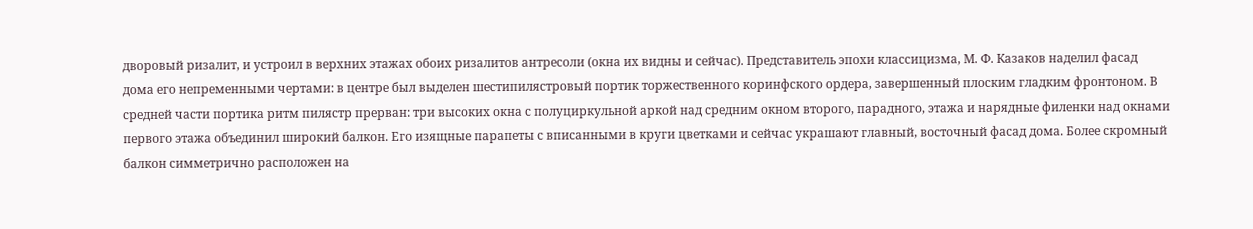дворовый ризалит, и устроил в верхних этажах обоих ризалитов антресоли (окна их видны и сейчас). Представитель эпохи классицизма, М. Ф. Казаков наделил фасад дома его непременными чертами: в центре был выделен шестипилястровый портик торжественного коринфского ордера, завершенный плоским гладким фронтоном. В средней части портика ритм пилястр прерван: три высоких окна с полуциркульной аркой над средним окном второго, парадного, этажа и нарядные филенки над окнами первого этажа объединил широкий балкон. Его изящные парапеты с вписанными в круги цветками и сейчас украшают главный, восточный фасад дома. Более скромный балкон симметрично расположен на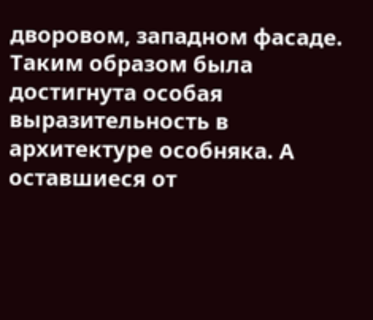дворовом, западном фасаде. Таким образом была достигнута особая выразительность в архитектуре особняка. А оставшиеся от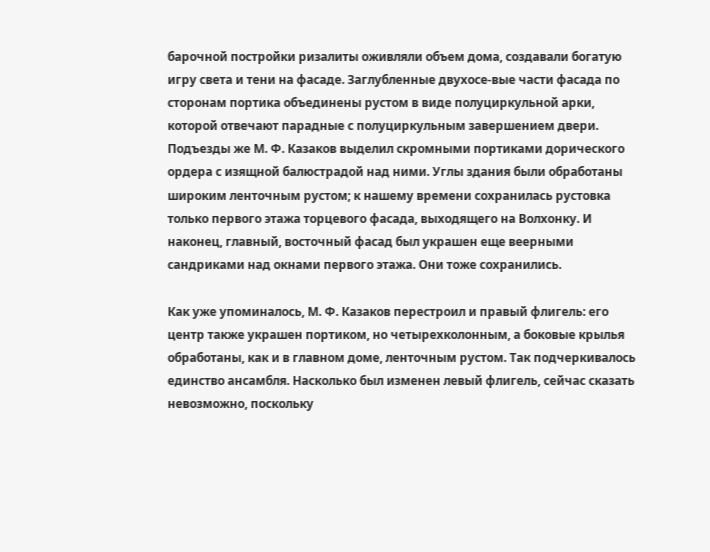барочной постройки ризалиты оживляли объем дома, создавали богатую игру света и тени на фасаде. Заглубленные двухосе-вые части фасада по сторонам портика объединены рустом в виде полуциркульной арки, которой отвечают парадные с полуциркульным завершением двери. Подъезды же М. Ф. Казаков выделил скромными портиками дорического ордера с изящной балюстрадой над ними. Углы здания были обработаны широким ленточным рустом; к нашему времени сохранилась рустовка только первого этажа торцевого фасада, выходящего на Волхонку. И наконец, главный, восточный фасад был украшен еще веерными сандриками над окнами первого этажа. Они тоже сохранились.

Как уже упоминалось, М. Ф. Казаков перестроил и правый флигель: его центр также украшен портиком, но четырехколонным, а боковые крылья обработаны, как и в главном доме, ленточным рустом. Так подчеркивалось единство ансамбля. Насколько был изменен левый флигель, сейчас сказать невозможно, поскольку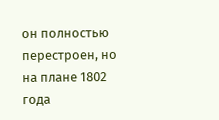он полностью перестроен, но на плане 1802 года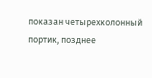показан четырехколонный портик, позднее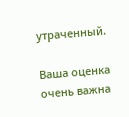утраченный.

Ваша оценка очень важна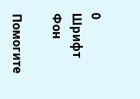0
Шрифт
Фон

Помогите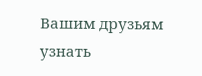Вашим друзьям узнать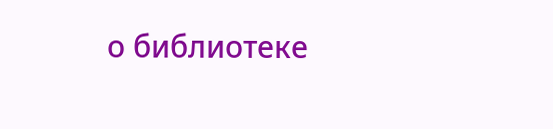о библиотеке